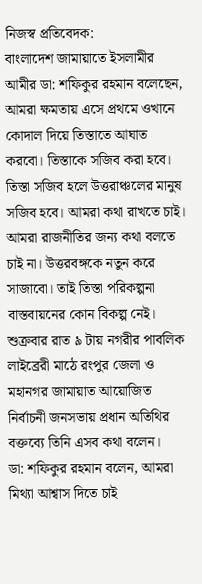নিজস্ব প্রতিবেদক:
বাংলাদেশ জামায়াতে ইসলামীর আমীর ডা: শফিকুর রহমান বলেছেন, আমরা ক্ষমতায় এসে প্রথমে ওখানে কোদাল দিয়ে তিস্তাতে আঘাত করবো। তিস্তাকে সজিব করা হবে। তিস্তা সজিব হলে উত্তরাঞ্চলের মানুষ সজিব হবে। আমরা কথা রাখতে চাই। আমরা রাজনীতির জন্য কথা বলতে চাই না। উত্তরবঙ্গকে নতুন করে সাজাবো। তাই তিস্তা পরিকল্পনা বাস্তবায়নের কোন বিকল্প নেই।
শুক্রবার রাত ৯ টায় নগরীর পাবলিক লাইব্রেরী মাঠে রংপুর জেলা ও মহানগর জামায়াত আয়োজিত নির্বাচনী জনসভায় প্রধান অতিথির বক্তব্যে তিনি এসব কথা বলেন।
ডা: শফিকুর রহমান বলেন, আমরা মিথ্যা আশ্বাস দিতে চাই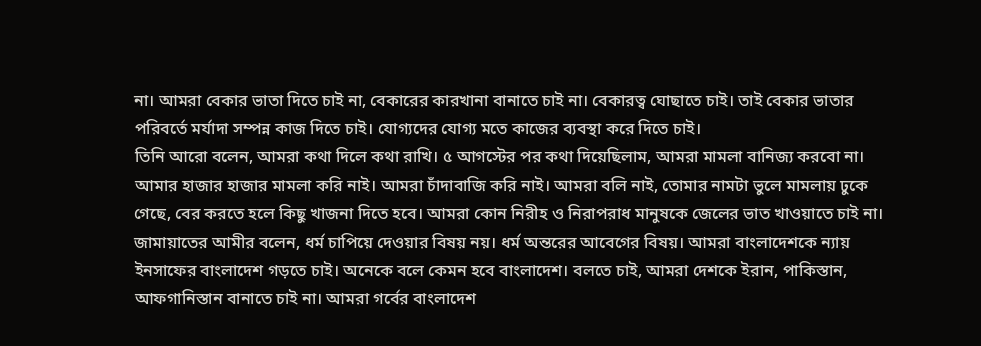না। আমরা বেকার ভাতা দিতে চাই না, বেকারের কারখানা বানাতে চাই না। বেকারত্ব ঘোছাতে চাই। তাই বেকার ভাতার পরিবর্তে মর্যাদা সম্পন্ন কাজ দিতে চাই। যোগ্যদের যোগ্য মতে কাজের ব্যবস্থা করে দিতে চাই।
তিনি আরো বলেন, আমরা কথা দিলে কথা রাখি। ৫ আগস্টের পর কথা দিয়েছিলাম, আমরা মামলা বানিজ্য করবো না। আমার হাজার হাজার মামলা করি নাই। আমরা চাঁদাবাজি করি নাই। আমরা বলি নাই, তোমার নামটা ভুলে মামলায় ঢুকে গেছে, বের করতে হলে কিছু খাজনা দিতে হবে। আমরা কোন নিরীহ ও নিরাপরাধ মানুষকে জেলের ভাত খাওয়াতে চাই না।
জামায়াতের আমীর বলেন, ধর্ম চাপিয়ে দেওয়ার বিষয় নয়। ধর্ম অন্তরের আবেগের বিষয়। আমরা বাংলাদেশকে ন্যায় ইনসাফের বাংলাদেশ গড়তে চাই। অনেকে বলে কেমন হবে বাংলাদেশ। বলতে চাই, আমরা দেশকে ইরান, পাকিস্তান, আফগানিস্তান বানাতে চাই না। আমরা গর্বের বাংলাদেশ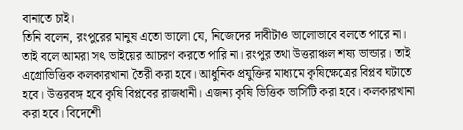বানাতে চাই।
তিনি বলেন, রংপুরের মানুষ এতো ভালো যে, নিজেদের দাবীটাও ভালোভাবে বলতে পারে না। তাই বলে আমরা সৎ ভাইয়ের আচরণ করতে পারি না। রংপুর তথা উত্তরাঞ্চল শষ্য ভান্ডার। তাই এগ্রোভিত্তিক কলকারখানা তৈরী করা হবে। আধুনিক প্রযুক্তির মাধ্যমে কৃষিক্ষেত্রের বিপ্লব ঘটাতে হবে। উত্তরবঙ্গ হবে কৃষি বিপ্লবের রাজধানী। এজন্য কৃষি ভিত্তিক ভার্সিটি করা হবে। কলকারখানা করা হবে। বিদেশেী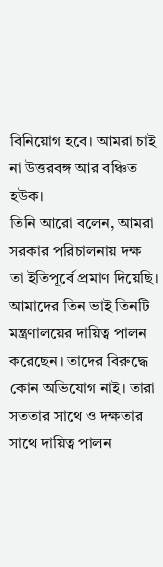বিনিয়োগ হবে। আমরা চাই না উত্তরবঙ্গ আর বঞ্চিত হউক।
তিনি আরো বলেন, আমরা সরকার পরিচালনায় দক্ষ তা ইতিপূর্বে প্রমাণ দিয়েছি। আমাদের তিন ভাই তিনটি মন্ত্রণালয়ের দায়িত্ব পালন করেছেন। তাদের বিরুদ্ধে কোন অভিযোগ নাই। তারা সততার সাথে ও দক্ষতার সাথে দায়িত্ব পালন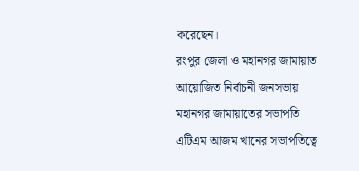করেছেন।
রংপুর জেলা ও মহানগর জামায়াত আয়োজিত নির্বাচনী জনসভায় মহানগর জামায়াতের সভাপতি এটিএম আজম খানের সভাপতিত্বে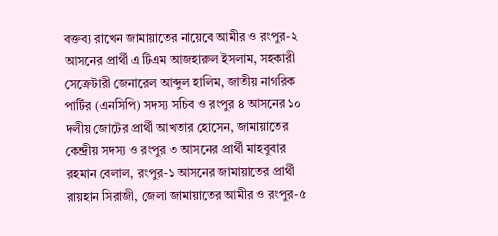বক্তব্য রাখেন জামায়াতের নায়েবে আমীর ও রংপুর-২ আসনের প্রার্থী এ টিএম আজহারুল ইসলাম, সহকারী সেক্রেটারী জেনারেল আব্দুল হালিম, জাতীয় নাগরিক পার্টির (এনসিপি) সদস্য সচিব ও রংপুর ৪ আসনের ১০ দলীয় জোটের প্রার্থী আখতার হোসেন, জামায়াতের কেন্দ্রীয় সদস্য ও রংপুর ৩ আসনের প্রার্থী মাহবুবার রহমান বেলাল, রংপুর-১ আসনের জামায়াতের প্রার্থী রায়হান সিরাজী, জেলা জামায়াতের আমীর ও রংপুর-৫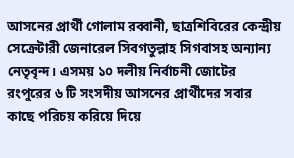আসনের প্রার্থী গোলাম রব্বানী, ছাত্রশিবিরের কেন্দ্রীয় সেক্রেটারী জেনারেল সিবগতুল্লাহ সিগবাসহ অন্যান্য নেতৃবৃন্দ। এসময় ১০ দলীয় নির্বাচনী জোটের রংপুরের ৬ টি সংসদীয় আসনের প্রার্থীদের সবার কাছে পরিচয় করিয়ে দিয়ে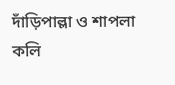দাঁড়িপাল্লা ও শাপলা কলি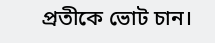প্রতীকে ভোট চান।